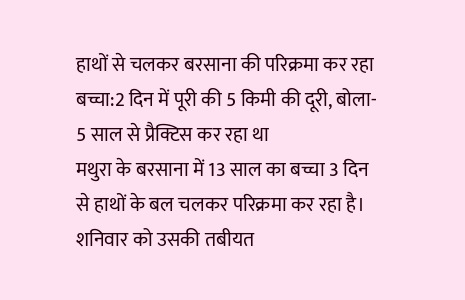हाथों से चलकर बरसाना की परिक्रमा कर रहा बच्चा:2 दिन में पूरी की 5 किमी की दूरी, बोला- 5 साल से प्रैक्टिस कर रहा था
मथुरा के बरसाना में 13 साल का बच्चा 3 दिन से हाथों के बल चलकर परिक्रमा कर रहा है। शनिवार को उसकी तबीयत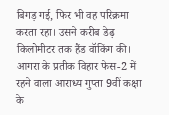बिगड़ गई, फिर भी वह परिक्रमा करता रहा। उसने करीब डेढ़ किलोमीटर तक हैंड वॉकिंग की। आगरा के प्रतीक विहार फेस-2 में रहने वाला आराध्य गुप्ता 9वीं कक्षा के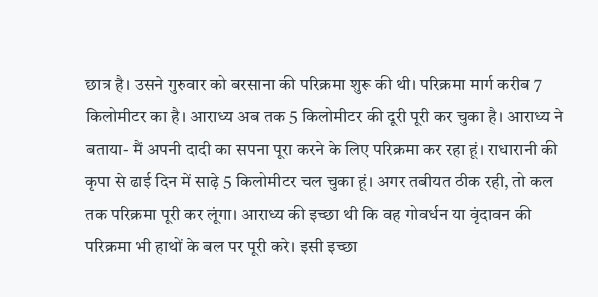छात्र है। उसने गुरुवार को बरसाना की परिक्रमा शुरू की थी। परिक्रमा मार्ग करीब 7 किलोमीटर का है। आराध्य अब तक 5 किलोमीटर की दूरी पूरी कर चुका है। आराध्य ने बताया- मैं अपनी दादी का सपना पूरा करने के लिए परिक्रमा कर रहा हूं। राधारानी की कृपा से ढाई दिन में साढ़े 5 किलोमीटर चल चुका हूं। अगर तबीयत ठीक रही, तो कल तक परिक्रमा पूरी कर लूंगा। आराध्य की इच्छा थी कि वह गोवर्धन या वृंदावन की परिक्रमा भी हाथों के बल पर पूरी करे। इसी इच्छा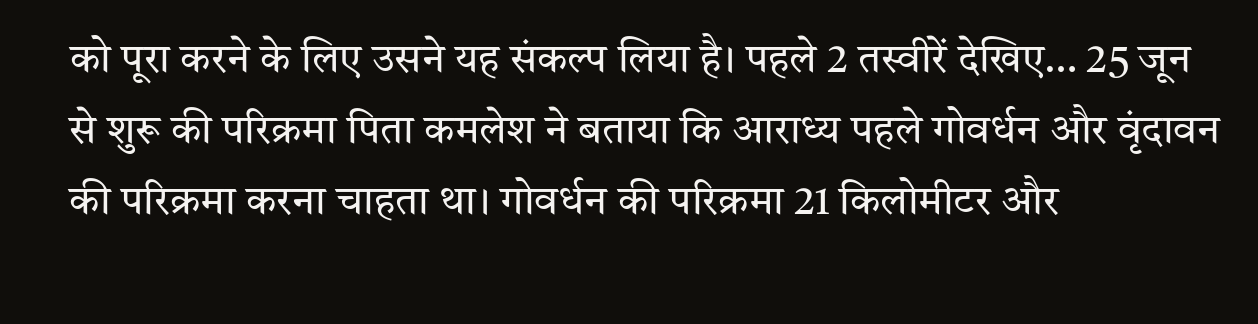को पूरा करने के लिए उसने यह संकल्प लिया है। पहले 2 तस्वीरें देखिए… 25 जून से शुरू की परिक्रमा पिता कमलेश ने बताया कि आराध्य पहले गोवर्धन और वृंदावन की परिक्रमा करना चाहता था। गोवर्धन की परिक्रमा 21 किलोमीटर और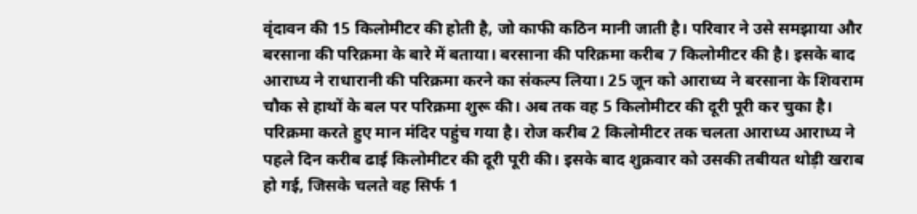वृंदावन की 15 किलोमीटर की होती है, जो काफी कठिन मानी जाती है। परिवार ने उसे समझाया और बरसाना की परिक्रमा के बारे में बताया। बरसाना की परिक्रमा करीब 7 किलोमीटर की है। इसके बाद आराध्य ने राधारानी की परिक्रमा करने का संकल्प लिया। 25 जून को आराध्य ने बरसाना के शिवराम चौक से हाथों के बल पर परिक्रमा शुरू की। अब तक वह 5 किलोमीटर की दूरी पूरी कर चुका है। परिक्रमा करते हुए मान मंदिर पहुंच गया है। रोज करीब 2 किलोमीटर तक चलता आराध्य आराध्य ने पहले दिन करीब ढाई किलोमीटर की दूरी पूरी की। इसके बाद शुक्रवार को उसकी तबीयत थोड़ी खराब हो गई, जिसके चलते वह सिर्फ 1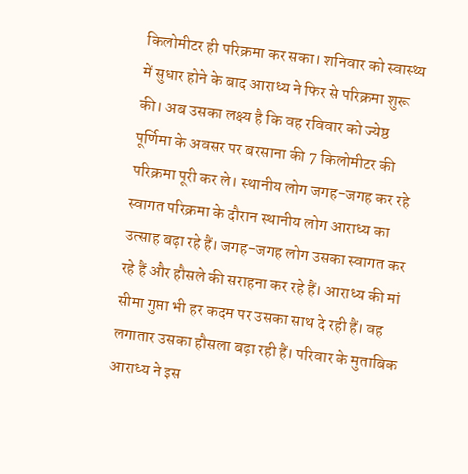किलोमीटर ही परिक्रमा कर सका। शनिवार को स्वास्थ्य में सुधार होने के बाद आराध्य ने फिर से परिक्रमा शुरू की। अब उसका लक्ष्य है कि वह रविवार को ज्येष्ठ पूर्णिमा के अवसर पर बरसाना की 7 किलोमीटर की परिक्रमा पूरी कर ले। स्थानीय लोग जगह-जगह कर रहे स्वागत परिक्रमा के दौरान स्थानीय लोग आराध्य का उत्साह बढ़ा रहे हैं। जगह-जगह लोग उसका स्वागत कर रहे हैं और हौसले की सराहना कर रहे हैं। आराध्य की मां सीमा गुप्ता भी हर कदम पर उसका साथ दे रही हैं। वह लगातार उसका हौसला बढ़ा रही हैं। परिवार के मुताबिक आराध्य ने इस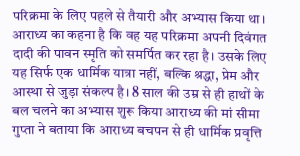परिक्रमा के लिए पहले से तैयारी और अभ्यास किया था। आराध्य का कहना है कि वह यह परिक्रमा अपनी दिवंगत दादी की पावन स्मृति को समर्पित कर रहा है। उसके लिए यह सिर्फ एक धार्मिक यात्रा नहीं, बल्कि श्रद्धा, प्रेम और आस्था से जुड़ा संकल्प है। 8 साल की उम्र से ही हाथों के बल चलने का अभ्यास शुरू किया आराध्य की मां सीमा गुप्ता ने बताया कि आराध्य बचपन से ही धार्मिक प्रवृत्ति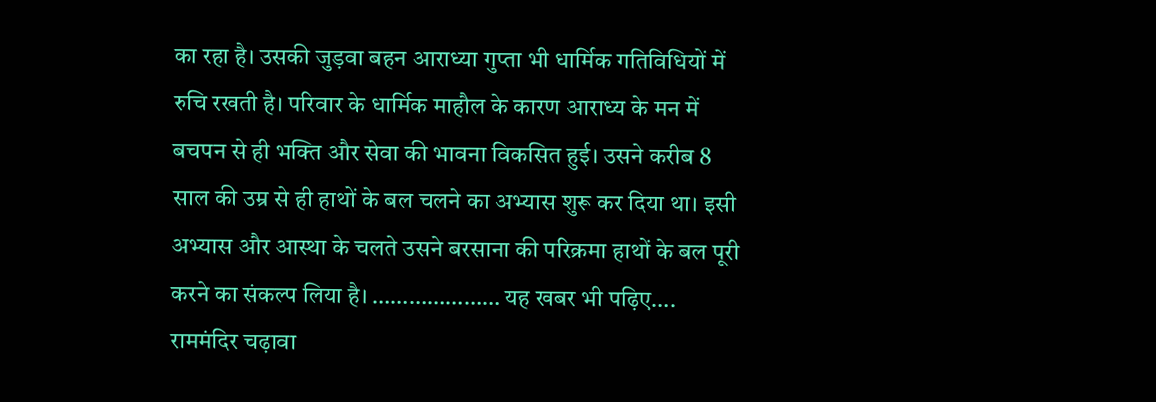का रहा है। उसकी जुड़वा बहन आराध्या गुप्ता भी धार्मिक गतिविधियों में रुचि रखती है। परिवार के धार्मिक माहौल के कारण आराध्य के मन में बचपन से ही भक्ति और सेवा की भावना विकसित हुई। उसने करीब 8 साल की उम्र से ही हाथों के बल चलने का अभ्यास शुरू कर दिया था। इसी अभ्यास और आस्था के चलते उसने बरसाना की परिक्रमा हाथों के बल पूरी करने का संकल्प लिया है। ………………… यह खबर भी पढ़िए…. राममंदिर चढ़ावा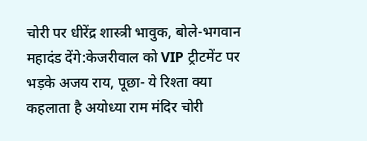चोरी पर धीरेंद्र शास्त्री भावुक, बोले-भगवान महादंड देंगे:केजरीवाल को VIP ट्रीटमेंट पर भड़के अजय राय, पूछा- ये रिश्ता क्या कहलाता है अयोध्या राम मंदिर चोरी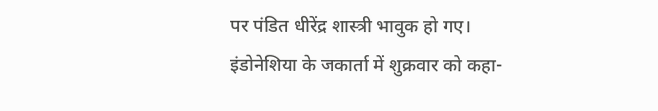पर पंडित धीरेंद्र शास्त्री भावुक हो गए। इंडोनेशिया के जकार्ता में शुक्रवार को कहा-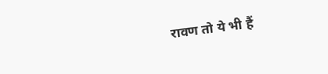रावण तो ये भी हैं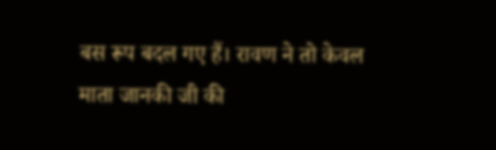बस रूप बदल गए हैं। रावण ने तो केवल माता जानकी जी की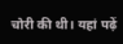चोरी की थी। यहां पढ़ें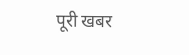पूरी खबर